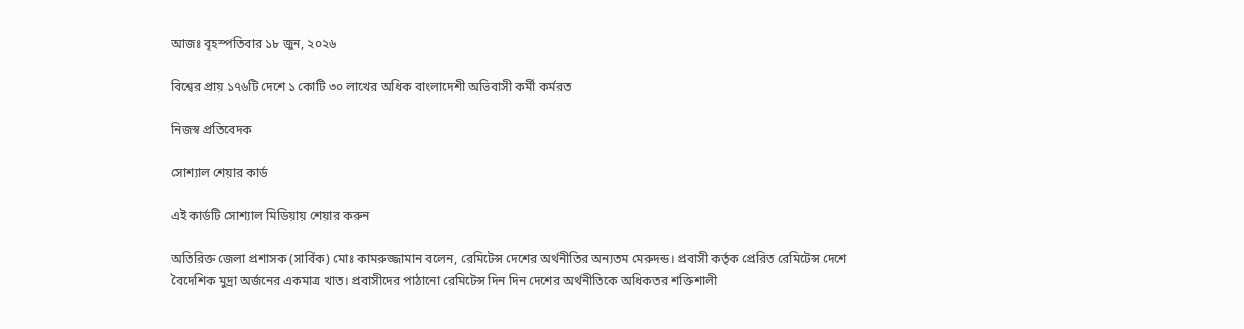আজঃ বৃহস্পতিবার ১৮ জুন, ২০২৬

বিশ্বের প্রায় ১৭৬টি দেশে ১ কোটি ৩০ লাখের অধিক বাংলাদেশী অভিবাসী কর্মী কর্মরত

নিজস্ব প্রতিবেদক

সোশ্যাল শেয়ার কার্ড

এই কার্ডটি সোশ্যাল মিডিয়ায় শেয়ার করুন

অতিরিক্ত জেলা প্রশাসক (সার্বিক) মোঃ কামরুজ্জামান বলেন, রেমিটেন্স দেশের অর্থনীতির অন্যতম মেরুদন্ড। প্রবাসী কর্তৃক প্রেরিত রেমিটেন্স দেশে বৈদেশিক মুদ্রা অর্জনের একমাত্র খাত। প্রবাসীদের পাঠানো রেমিটেন্স দিন দিন দেশের অর্থনীতিকে অধিকতর শক্তিশালী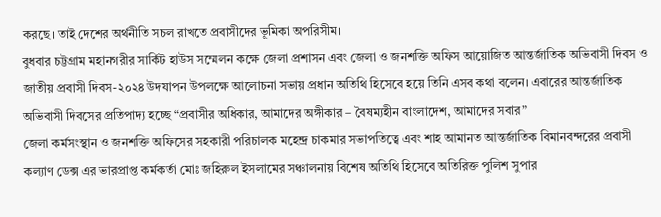করছে। তাই দেশের অর্থনীতি সচল রাখতে প্রবাসীদের ভূমিকা অপরিসীম।
বুধবার চট্টগ্রাম মহানগরীর সার্কিট হাউস সম্মেলন কক্ষে জেলা প্রশাসন এবং জেলা ও জনশক্তি অফিস আয়োজিত আন্তর্জাতিক অভিবাসী দিবস ও জাতীয় প্রবাসী দিবস-২০২৪ উদযাপন উপলক্ষে আলোচনা সভায় প্রধান অতিথি হিসেবে হয়ে তিনি এসব কথা বলেন। এবারের আন্তর্জাতিক অভিবাসী দিবসের প্রতিপাদ্য হচ্ছে “প্রবাসীর অধিকার, আমাদের অঙ্গীকার – বৈষম্যহীন বাংলাদেশ, আমাদের সবার”
জেলা কর্মসংস্থান ও জনশক্তি অফিসের সহকারী পরিচালক মহেন্দ্র চাকমার সভাপতিত্বে এবং শাহ আমানত আন্তর্জাতিক বিমানবন্দরের প্রবাসী কল্যাণ ডেক্স এর ভারপ্রাপ্ত কর্মকর্তা মোঃ জহিরুল ইসলামের সঞ্চালনায় বিশেষ অতিথি হিসেবে অতিরিক্ত পুলিশ সুপার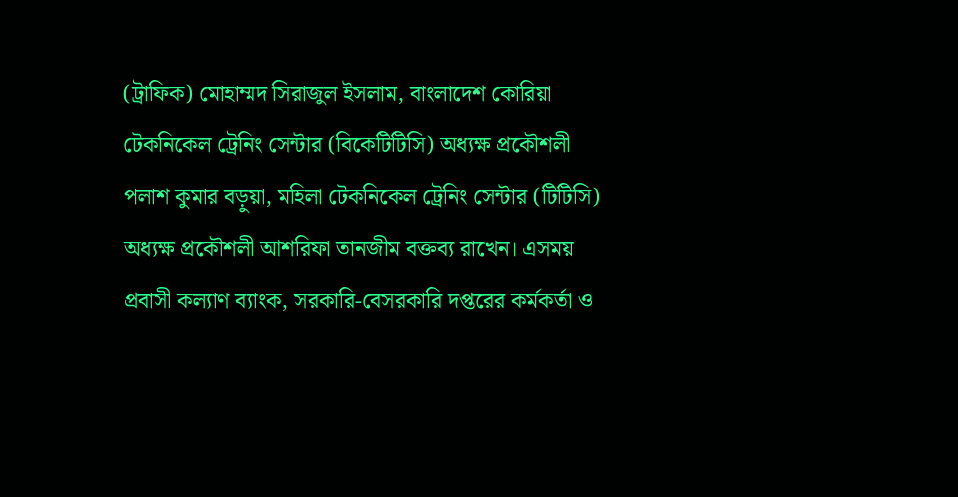(ট্রাফিক) মোহাম্মদ সিরাজুল ইসলাম, বাংলাদেশ কোরিয়া টেকনিকেল ট্রেনিং সেন্টার (বিকেটিটিসি) অধ্যক্ষ প্রকৌশলী পলাশ কুমার বড়ুয়া, মহিলা টেকনিকেল ট্রেনিং সেন্টার (টিটিসি) অধ্যক্ষ প্রকৌশলী আশরিফা তানজীম বক্তব্য রাখেন। এসময় প্রবাসী কল্যাণ ব্যাংক, সরকারি-বেসরকারি দপ্তরের কর্মকর্তা ও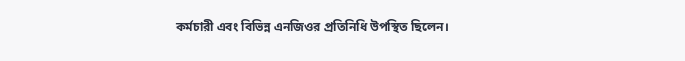কর্মচারী এবং বিভিন্ন এনজিওর প্রতিনিধি উপস্থিত ছিলেন।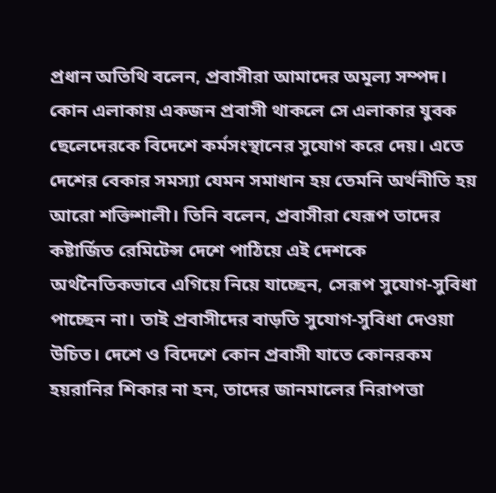প্রধান অতিথি বলেন, প্রবাসীরা আমাদের অমূল্য সম্পদ। কোন এলাকায় একজন প্রবাসী থাকলে সে এলাকার যুবক ছেলেদেরকে বিদেশে কর্মসংস্থানের সুযোগ করে দেয়। এতে দেশের বেকার সমস্যা যেমন সমাধান হয় তেমনি অর্থনীতি হয় আরো শক্তিশালী। তিনি বলেন, প্রবাসীরা যেরূপ তাদের কষ্টার্জিত রেমিটেন্স দেশে পাঠিয়ে এই দেশকে অর্থনৈতিকভাবে এগিয়ে নিয়ে যাচ্ছেন, সেরূপ সুযোগ-সুবিধা পাচ্ছেন না। তাই প্রবাসীদের বাড়তি সুযোগ-সুবিধা দেওয়া উচিত। দেশে ও বিদেশে কোন প্রবাসী যাতে কোনরকম হয়রানির শিকার না হন, তাদের জানমালের নিরাপত্তা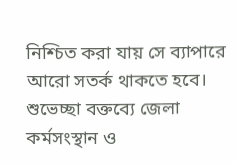নিশ্চিত করা যায় সে ব্যাপারে আরো সতর্ক থাকতে হবে।
শুভেচ্ছা বক্তব্যে জেলা কর্মসংস্থান ও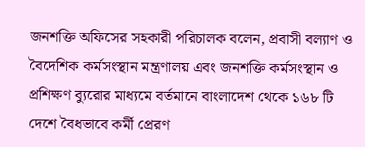জনশক্তি অফিসের সহকারী পরিচালক বলেন, প্রবাসী বল্যাণ ও বৈদেশিক কর্মসংস্থান মন্ত্রণালয় এবং জনশক্তি কর্মসংস্থান ও প্রশিক্ষণ ব্যুরোর মাধ্যমে বর্তমানে বাংলাদেশ থেকে ১৬৮ টি দেশে বৈধভাবে কর্মী প্রেরণ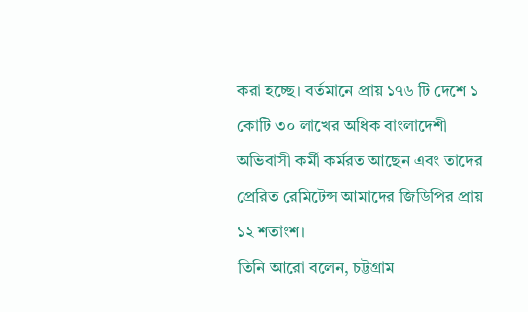করা হচ্ছে। বর্তমানে প্রায় ১৭৬ টি দেশে ১ কোটি ৩০ লাখের অধিক বাংলাদেশী অভিবাসী কর্মী কর্মরত আছেন এবং তাদের প্রেরিত রেমিটেন্স আমাদের জিডিপির প্রায় ১২ শতাংশ।
তিনি আরো বলেন, চট্টগ্রাম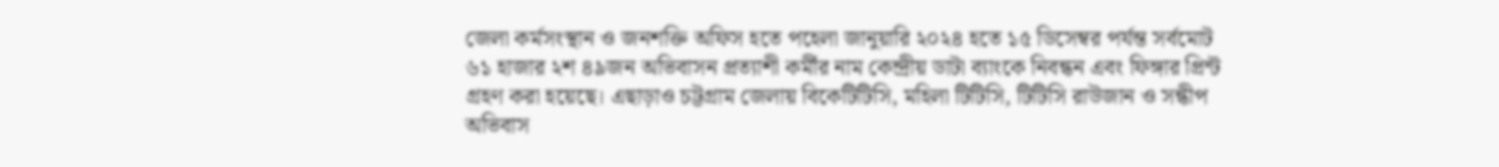জেলা কর্মসংস্থান ও জনশক্তি অফিস হতে পহেলা জানুয়ারি ২০২৪ হতে ১৫ ডিসেম্বর পর্যন্ত সর্বমোট ৬১ হাজার ২শ ৪৯জন অভিবাসন প্রত্যাশী কর্মীর নাম কেন্দ্রীয় ডাটা ব্যাংকে নিবন্ধন এবং ফিঙ্গার প্রিন্ট গ্রহণ করা হয়েছে। এছাড়াও চট্টগ্রাম জেলায় বিকেটিটিসি, মহিলা টিটিসি, টিটিসি রাউজান ও সন্ধীপ অভিবাস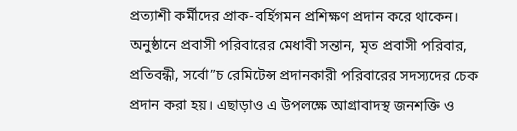প্রত্যাশী কর্মীদের প্রাক-বর্হিগমন প্রশিক্ষণ প্রদান করে থাকেন।
অনুষ্ঠানে প্রবাসী পরিবারের মেধাবী সন্তান, মৃত প্রবাসী পরিবার, প্রতিবন্ধী, সর্বো”চ রেমিটেন্স প্রদানকারী পরিবারের সদস্যদের চেক প্রদান করা হয়। এছাড়াও এ উপলক্ষে আগ্রাবাদস্থ জনশক্তি ও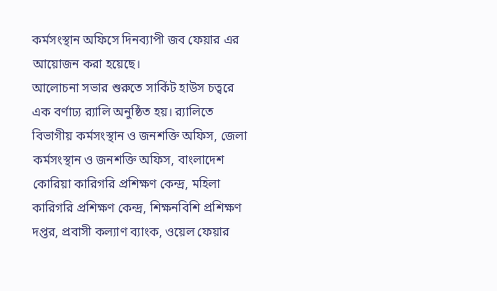কর্মসংস্থান অফিসে দিনব্যাপী জব ফেয়ার এর আয়োজন করা হয়েছে।
আলোচনা সভার শুরুতে সার্কিট হাউস চত্বরে এক বর্ণাঢ্য র‌্যালি অনুষ্ঠিত হয়। র‌্যালিতে বিভাগীয় কর্মসংস্থান ও জনশক্তি অফিস, জেলা কর্মসংস্থান ও জনশক্তি অফিস, বাংলাদেশ কোরিয়া কারিগরি প্রশিক্ষণ কেন্দ্র, মহিলা কারিগরি প্রশিক্ষণ কেন্দ্র, শিক্ষনবিশি প্রশিক্ষণ দপ্তর, প্রবাসী কল্যাণ ব্যাংক, ওয়েল ফেয়ার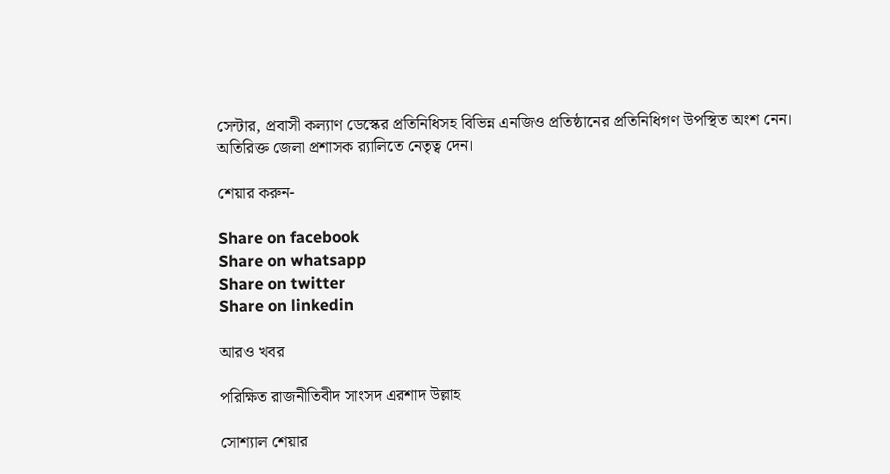সেন্টার, প্রবাসী কল্যাণ ডেস্কের প্রতিনিধিসহ বিভিন্ন এনজিও প্রতিষ্ঠানের প্রতিনিধিগণ উপস্থিত অংশ নেন। অতিরিক্ত জেলা প্রশাসক র‌্যালিতে নেতৃত্ব দেন।

শেয়ার করুন-

Share on facebook
Share on whatsapp
Share on twitter
Share on linkedin

আরও খবর

পরিক্ষিত রাজনীতিবীদ সাংসদ এরশাদ উল্লাহ

সোশ্যাল শেয়ার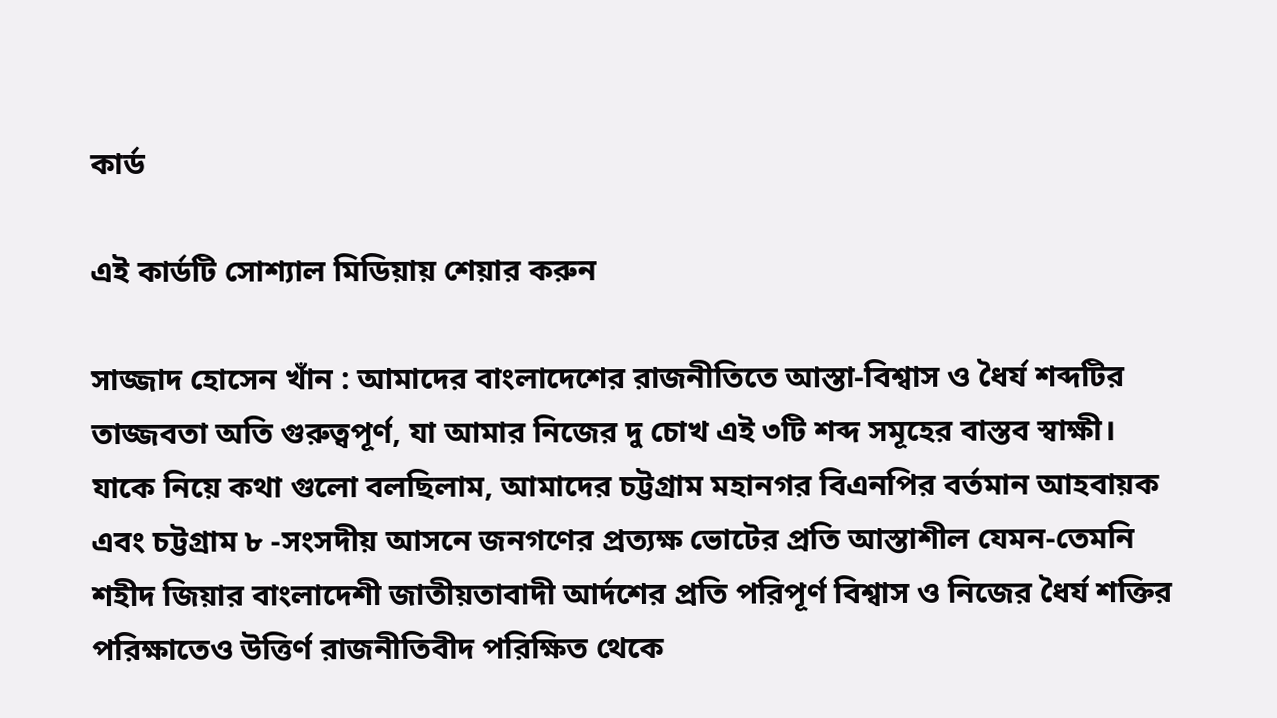কার্ড

এই কার্ডটি সোশ্যাল মিডিয়ায় শেয়ার করুন

সাজ্জাদ হোসেন খাঁন : আমাদের বাংলাদেশের রাজনীতিতে আস্তা-বিশ্বাস ও ধৈর্য শব্দটির তাজ্জবতা অতি গুরুত্বপূর্ণ, যা আমার নিজের দু চোখ এই ৩টি শব্দ সমূহের বাস্তব স্বাক্ষী। যাকে নিয়ে কথা গুলো বলছিলাম, আমাদের চট্টগ্রাম মহানগর বিএনপির বর্তমান আহবায়ক এবং চট্টগ্রাম ৮ -সংসদীয় আসনে জনগণের প্রত্যক্ষ ভোটের প্রতি আস্তাশীল যেমন-তেমনি শহীদ জিয়ার বাংলাদেশী জাতীয়তাবাদী আর্দশের প্রতি পরিপূর্ণ বিশ্বাস ও নিজের ধৈর্য শক্তির পরিক্ষাতেও উত্তির্ণ রাজনীতিবীদ পরিক্ষিত থেকে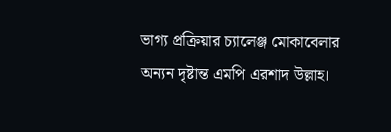ভাগ্য প্রক্রিয়ার চ্যালেঞ্জ মোকাবেলার অন্যন দৃষ্টান্ত এমপি এরশাদ উল্লাহ।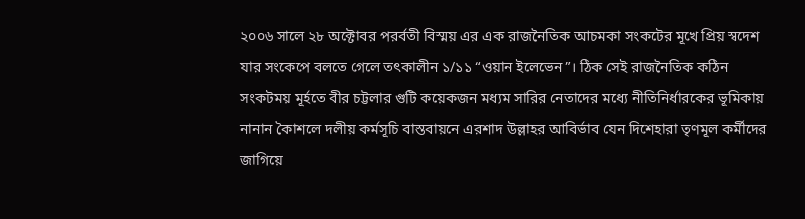২০০৬ সালে ২৮ অক্টোবর পরর্বতী বিস্ময় এর এক রাজনৈতিক আচমকা সংকটের মূখে প্রিয় স্বদেশ যার সংকেপে বলতে গেলে তৎকালীন ১/১১ “ওয়ান ইলেভেন”। ঠিক সেই রাজনৈতিক কঠিন সংকটময় মূর্হতে বীর চট্টলার গুটি কয়েকজন মধ্যম সারির নেতাদের মধ্যে নীতিনির্ধারকের ভূমিকায় নানান কৈাশলে দলীয় কর্মসূচি বাস্তবায়নে এরশাদ উল্লাহর আবির্ভাব যেন দিশেহারা তৃণমূল কর্মীদের জাগিয়ে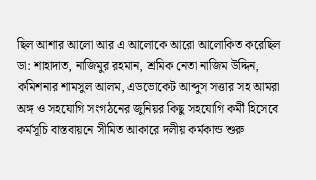ছিল আশার আলো আর এ আলোকে আরো আলোকিত করেছিল ডা: শাহাদাত, নাজিমুর রহমান, শ্রমিক নেতা নাজিম উদ্দিন, কমিশনার শামসুল আলম, এডভোকেট আব্দুস সত্তার সহ আমরা অঙ্গ ও সহযোগি সংগঠনের জুনিয়র কিছু সহযোগি কর্মী হিসেবে কর্মসূচি বাস্তবায়নে সীমিত আকারে দলীয় কর্মকান্ড শুরু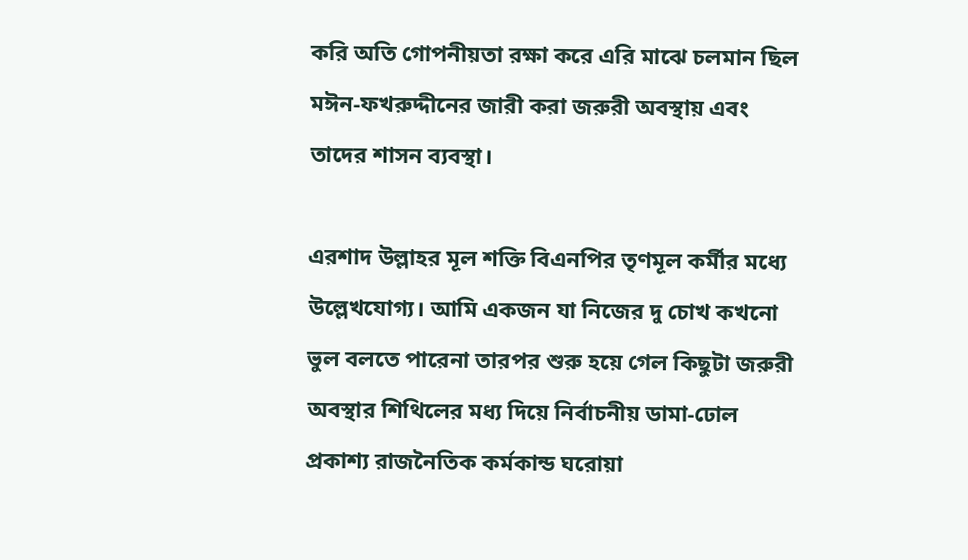করি অতি গোপনীয়তা রক্ষা করে এরি মাঝে চলমান ছিল মঈন-ফখরুদ্দীনের জারী করা জরুরী অবস্থায় এবং তাদের শাসন ব্যবস্থা।

এরশাদ উল্লাহর মূল শক্তি বিএনপির তৃণমূল কর্মীর মধ্যে উল্লেখযোগ্য। আমি একজন যা নিজের দু চোখ কখনো ভুল বলতে পারেনা তারপর শুরু হয়ে গেল কিছুটা জরুরী অবস্থার শিথিলের মধ্য দিয়ে নির্বাচনীয় ডামা-ঢোল প্রকাশ্য রাজনৈতিক কর্মকান্ড ঘরোয়া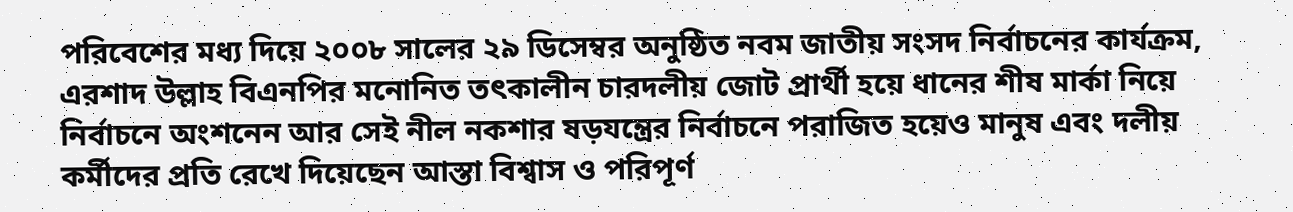পরিবেশের মধ্য দিয়ে ২০০৮ সালের ২৯ ডিসেম্বর অনুষ্ঠিত নবম জাতীয় সংসদ নির্বাচনের কার্যক্রম, এরশাদ উল্লাহ বিএনপির মনোনিত তৎকালীন চারদলীয় জোট প্রার্থী হয়ে ধানের শীষ মার্কা নিয়ে নির্বাচনে অংশনেন আর সেই নীল নকশার ষড়যন্ত্রের নির্বাচনে পরাজিত হয়েও মানুষ এবং দলীয় কর্মীদের প্রতি রেখে দিয়েছেন আস্তা বিশ্বাস ও পরিপূর্ণ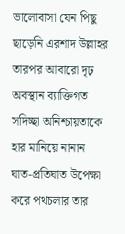ভালোবাসা যেন পিছু ছাড়েনি এরশাদ উল্লাহর তারপর আবারো দৃঢ় অবস্থান ব্যাক্তিগত সদিচ্ছা অনিশ্চায়তাকে হার মানিয়ে নানান ঘাত-প্রতিঘাত উপেক্ষা করে পথচলার তার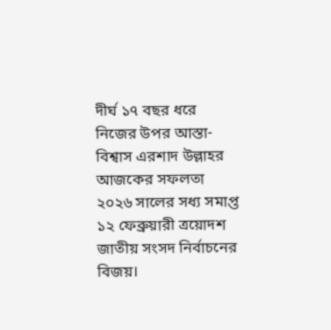দীর্ঘ ১৭ বছর ধরে নিজের উপর আস্তা-বিশ্বাস এরশাদ উল্লাহর আজকের সফলতা ২০২৬ সালের সধ্য সমাপ্ত ১২ ফেব্রুয়ারী ত্রয়োদশ জাতীয় সংসদ নির্বাচনের বিজয়।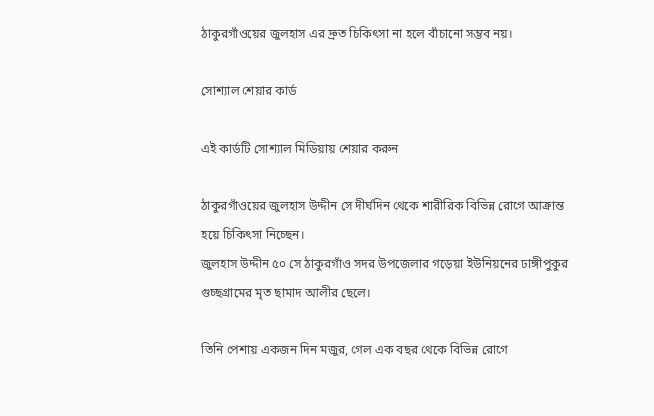ঠাকুরগাঁওয়ের জুলহাস এর দ্রুত চিকিৎসা না হলে বাঁচানো সম্ভব নয়।

সোশ্যাল শেয়ার কার্ড

এই কার্ডটি সোশ্যাল মিডিয়ায় শেয়ার করুন

ঠাকুরগাঁওয়ের জুলহাস উদ্দীন সে দীর্ঘদিন থেকে শারীরিক বিভিন্ন রোগে আক্রান্ত হয়ে চিকিৎসা নিচ্ছেন।
জুলহাস উদ্দীন ৫০ সে ঠাকুরগাঁও সদর উপজেলার গড়েয়া ইউনিয়নের ঢাঙ্গীপুকুর গুচ্ছগ্রামের মৃত ছামাদ আলীর ছেলে।

তিনি পেশায় একজন দিন মজুর, গেল এক বছর থেকে বিভিন্ন রোগে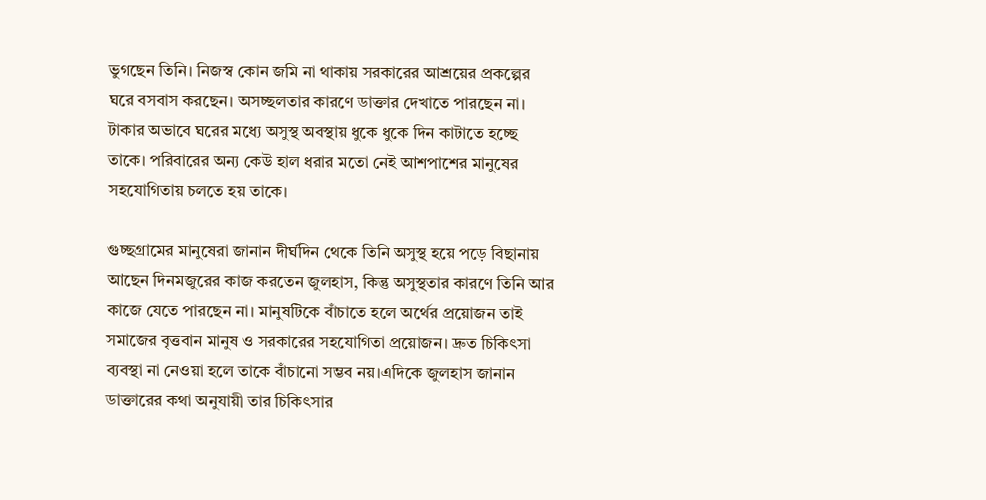ভুগছেন তিনি। নিজস্ব কোন জমি না থাকায় সরকারের আশ্রয়ের প্রকল্পের ঘরে বসবাস করছেন। অসচ্ছলতার কারণে ডাক্তার দেখাতে পারছেন না। টাকার অভাবে ঘরের মধ্যে অসুস্থ অবস্থায় ধুকে ধুকে দিন কাটাতে হচ্ছে তাকে। পরিবারের অন্য কেউ হাল ধরার মতো নেই আশপাশের মানুষের সহযোগিতায় চলতে হয় তাকে।

গুচ্ছগ্রামের মানুষেরা জানান দীর্ঘদিন থেকে তিনি অসুস্থ হয়ে পড়ে বিছানায় আছেন দিনমজুরের কাজ করতেন জুলহাস, কিন্তু অসুস্থতার কারণে তিনি আর কাজে যেতে পারছেন না। মানুষটিকে বাঁচাতে হলে অর্থের প্রয়োজন তাই সমাজের বৃত্তবান মানুষ ও সরকারের সহযোগিতা প্রয়োজন। দ্রুত চিকিৎসা ব্যবস্থা না নেওয়া হলে তাকে বাঁচানো সম্ভব নয়।এদিকে জুলহাস জানান ডাক্তারের কথা অনুযায়ী তার চিকিৎসার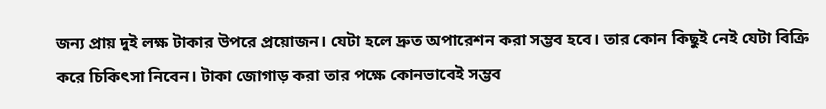জন্য প্রায় দুই লক্ষ টাকার উপরে প্রয়োজন। যেটা হলে দ্রুত অপারেশন করা সম্ভব হবে। তার কোন কিছুই নেই যেটা বিক্রি করে চিকিৎসা নিবেন। টাকা জোগাড় করা তার পক্ষে কোনভাবেই সম্ভব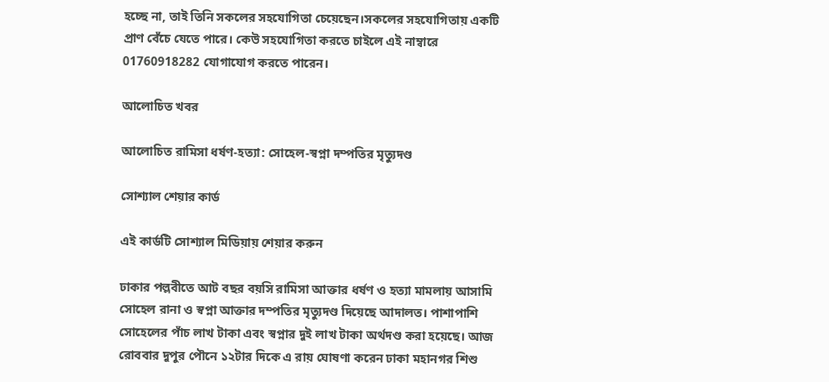হচ্ছে না, তাই তিনি সকলের সহযোগিতা চেয়েছেন।সকলের সহযোগিতায় একটি প্রাণ বেঁচে যেতে পারে। কেউ সহযোগিতা করতে চাইলে এই নাম্বারে 01760918282 যোগাযোগ করতে পারেন।

আলোচিত খবর

আলোচিত রামিসা ধর্ষণ-হত্যা: সোহেল-স্বপ্না দম্পতির মৃত্যুদণ্ড

সোশ্যাল শেয়ার কার্ড

এই কার্ডটি সোশ্যাল মিডিয়ায় শেয়ার করুন

ঢাকার পল্লবীতে আট বছর বয়সি রামিসা আক্তার ধর্ষণ ও হত্যা মামলায় আসামি সোহেল রানা ও স্বপ্না আক্তার দম্পতির মৃত্যুদণ্ড দিয়েছে আদালত। পাশাপাশি সোহেলের পাঁচ লাখ টাকা এবং স্বপ্নার দুই লাখ টাকা অর্থদণ্ড করা হয়েছে। আজ রোববার দুপুর পৌনে ১২টার দিকে এ রায় ঘোষণা করেন ঢাকা মহানগর শিশু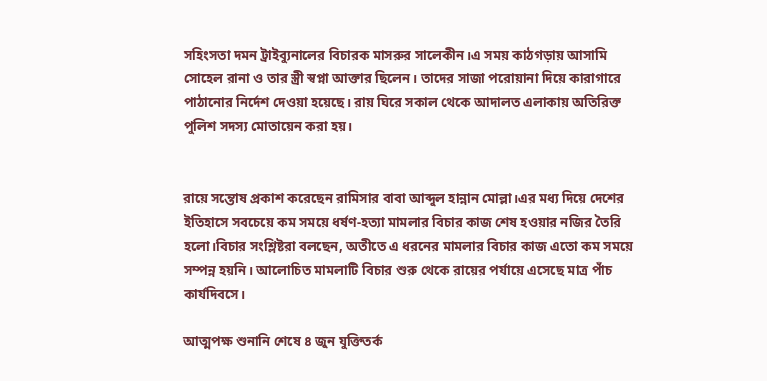সহিংসতা দমন ট্রাইব্যুনালের বিচারক মাসরুর সালেকীন।এ সময় কাঠগড়ায় আসামি সোহেল রানা ও তার স্ত্রী স্বপ্না আক্তার ছিলেন। তাদের সাজা পরোয়ানা দিয়ে কারাগারে পাঠানোর নির্দেশ দেওয়া হয়েছে। রায় ঘিরে সকাল থেকে আদালত এলাকায় অতিরিক্ত পুলিশ সদস্য মোতায়েন করা হয়।


রায়ে সন্তোষ প্রকাশ করেছেন রামিসার বাবা আব্দুল হান্নান মোল্লা।এর মধ্য দিয়ে দেশের ইতিহাসে সবচেয়ে কম সময়ে ধর্ষণ-হত্যা মামলার বিচার কাজ শেষ হওয়ার নজির তৈরি হলো।বিচার সংশ্লিষ্টরা বলছেন, অতীতে এ ধরনের মামলার বিচার কাজ এতো কম সময়ে সম্পন্ন হয়নি। আলোচিত মামলাটি বিচার শুরু থেকে রায়ের পর্যায়ে এসেছে মাত্র পাঁচ কার্যদিবসে।

আত্মপক্ষ শুনানি শেষে ৪ জুন যুক্তিতর্ক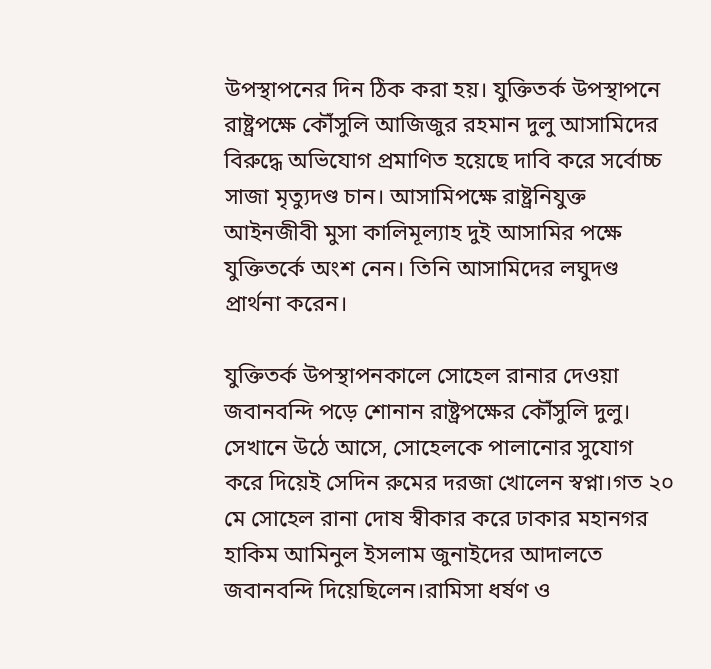উপস্থাপনের দিন ঠিক করা হয়। যুক্তিতর্ক উপস্থাপনে রাষ্ট্রপক্ষে কৌঁসুলি আজিজুর রহমান দুলু আসামিদের বিরুদ্ধে অভিযোগ প্রমাণিত হয়েছে দাবি করে সর্বোচ্চ সাজা মৃত্যুদণ্ড চান। আসামিপক্ষে রাষ্ট্রনিযুক্ত আইনজীবী মুসা কালিমূল্যাহ দুই আসামির পক্ষে যুক্তিতর্কে অংশ নেন। তিনি আসামিদের লঘুদণ্ড প্রার্থনা করেন।

যুক্তিতর্ক উপস্থাপনকালে সোহেল রানার দেওয়া জবানবন্দি পড়ে শোনান রাষ্ট্রপক্ষের কৌঁসুলি দুলু। সেখানে উঠে আসে, সোহেলকে পালানোর সুযোগ করে দিয়েই সেদিন রুমের দরজা খোলেন স্বপ্না।গত ২০ মে সোহেল রানা দোষ স্বীকার করে ঢাকার মহানগর হাকিম আমিনুল ইসলাম জুনাইদের আদালতে জবানবন্দি দিয়েছিলেন।রামিসা ধর্ষণ ও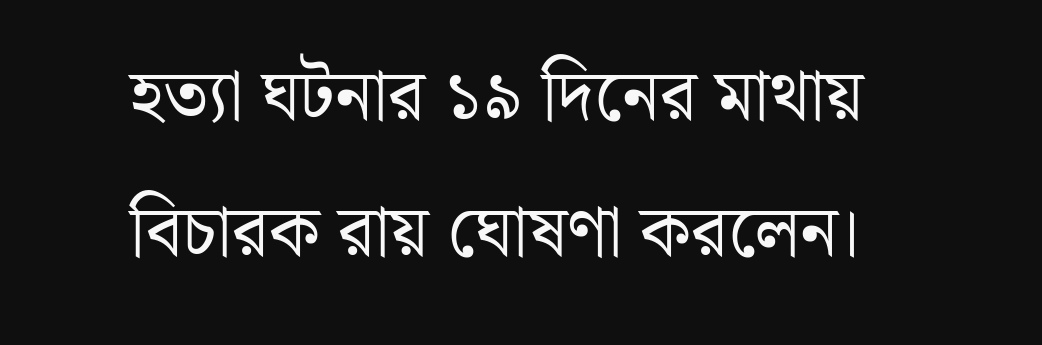হত্যা ঘটনার ১৯ দিনের মাথায় বিচারক রায় ঘোষণা করলেন।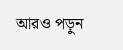আরও পড়ুন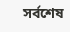সর্বশেষ